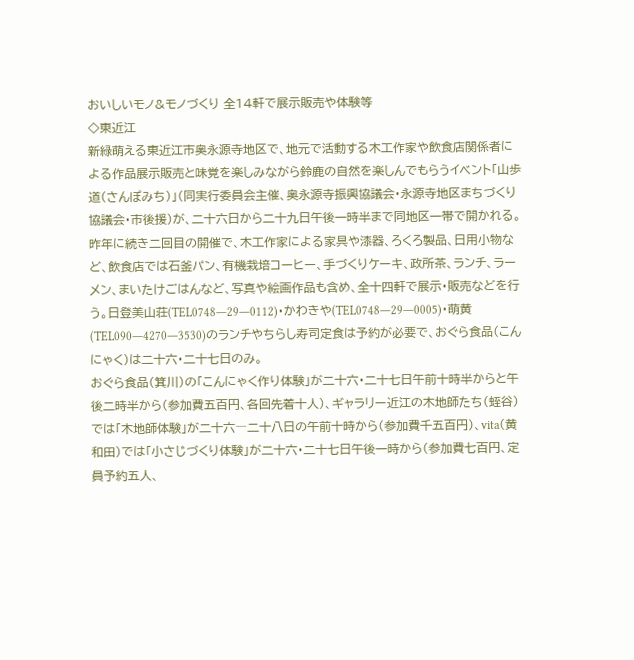おいしいモノ&モノづくり 全14軒で展示販売や体験等
◇東近江
新緑萌える東近江市奥永源寺地区で、地元で活動する木工作家や飲食店関係者による作品展示販売と味覚を楽しみながら鈴鹿の自然を楽しんでもらうイベント「山歩道(さんぽみち)」(同実行委員会主催、奥永源寺振興協議会・永源寺地区まちづくり協議会・市後援)が、二十六日から二十九日午後一時半まで同地区一帯で開かれる。
昨年に続き二回目の開催で、木工作家による家具や漆器、ろくろ製品、日用小物など、飲食店では石釜パン、有機栽培コーヒー、手づくりケーキ、政所茶、ランチ、ラーメン、まいたけごはんなど、写真や絵画作品も含め、全十四軒で展示・販売などを行う。日登美山荘(TEL0748―29―0112)・かわきや(TEL0748―29―0005)・萌黄(TEL090―4270―3530)のランチやちらし寿司定食は予約が必要で、おぐら食品(こんにゃく)は二十六・二十七日のみ。
おぐら食品(箕川)の「こんにゃく作り体験」が二十六・二十七日午前十時半からと午後二時半から(参加費五百円、各回先着十人)、ギャラリー近江の木地師たち(蛭谷)では「木地師体験」が二十六―二十八日の午前十時から(参加費千五百円)、vita(黄和田)では「小さじづくり体験」が二十六・二十七日午後一時から(参加費七百円、定員予約五人、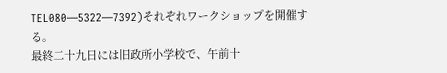TEL080―5322―7392)それぞれワークショップを開催する。
最終二十九日には旧政所小学校で、午前十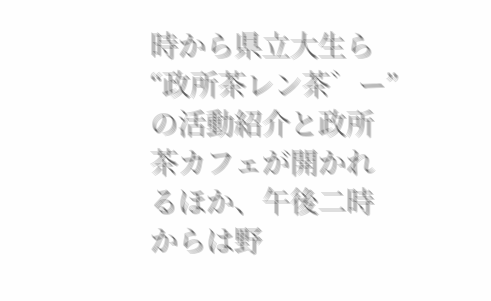時から県立大生ら“政所茶レン茶゛ー”の活動紹介と政所茶カフェが開かれるほか、午後二時からは野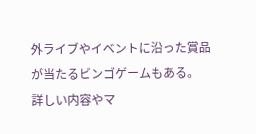外ライブやイベントに沿った賞品が当たるビンゴゲームもある。
詳しい内容やマ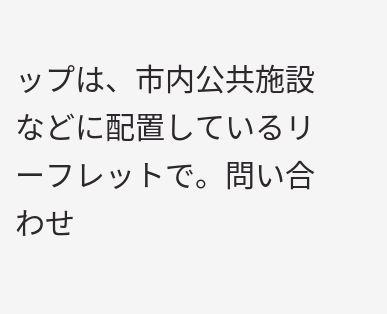ップは、市内公共施設などに配置しているリーフレットで。問い合わせ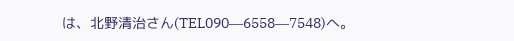は、北野清治さん(TEL090―6558―7548)へ。